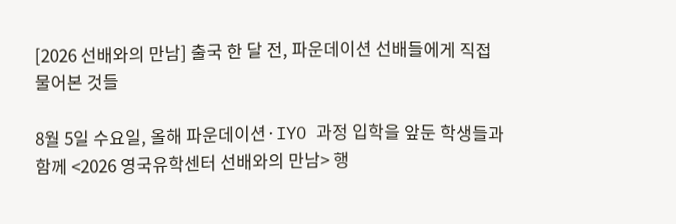[2026 선배와의 만남] 출국 한 달 전, 파운데이션 선배들에게 직접 물어본 것들

8월 5일 수요일, 올해 파운데이션·IYO 과정 입학을 앞둔 학생들과 함께 <2026 영국유학센터 선배와의 만남> 행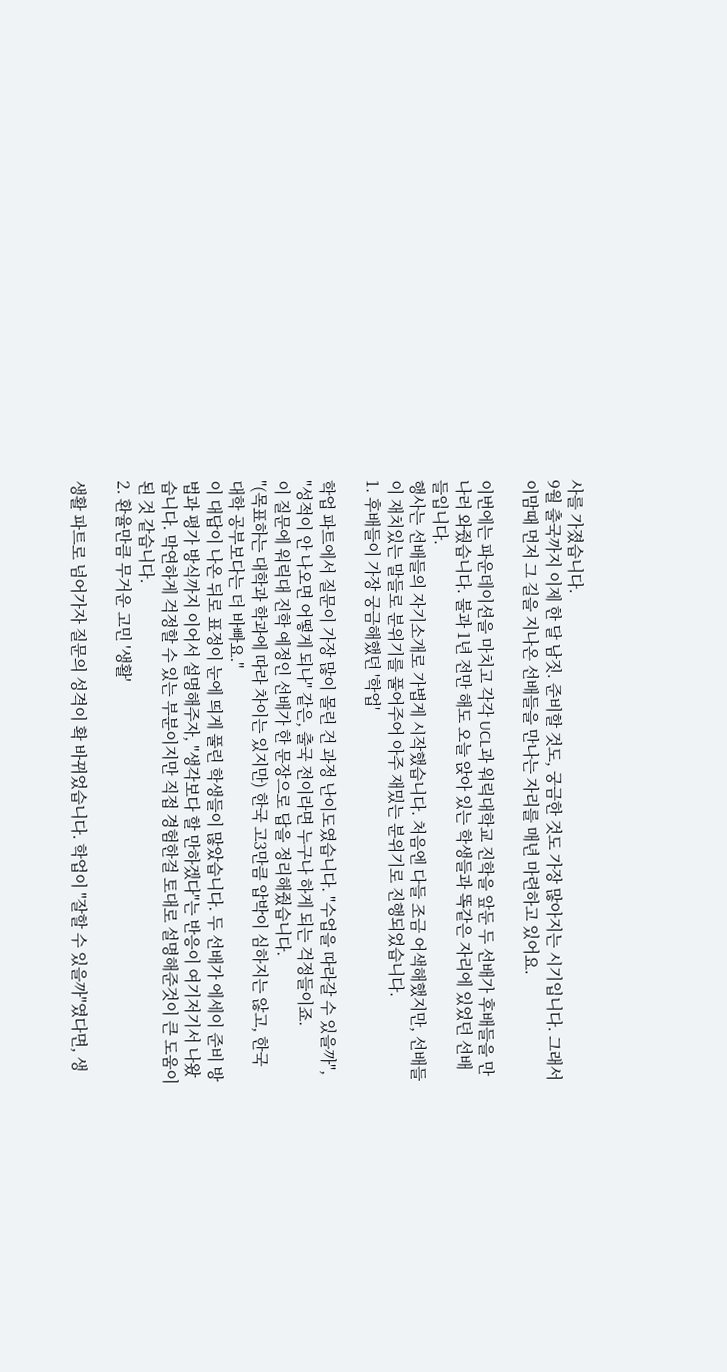사를 가졌습니다.
9월 출국까지 이제 한 달 남짓. 준비할 것도, 궁금한 것도 가장 많아지는 시기입니다. 그래서 이맘때 먼저 그 길을 지나온 선배들을 만나는 자리를 매년 마련하고 있어요.

이번에는 파운데이션을 마치고 각각 UCL과 워릭대학교 진학을 앞둔 두 선배가 후배들을 만나러 와줬습니다. 불과 1년 전만 해도 오늘 앉아 있는 학생들과 똑같은 자리에 있었던 선배들입니다.
행사는 선배들의 자기소개로 가볍게 시작했습니다. 처음엔 다들 조금 어색해했지만, 선배들이 재치있는 말들로 분위기를 풀어주어 아주 재밌는 분위기로 진행되었습니다.
1. 후배들이 가장 궁금해했던 '학업'

학업 파트에서 질문이 가장 많이 몰린 건 과정 난이도였습니다. "수업을 따라갈 수 있을까", "성적이 안 나오면 어떻게 되나" 같은, 출국 전이라면 누구나 하게 되는 걱정들이죠.
이 질문에 워릭대 진학 예정인 선배가 한 문장으로 답을 정리해줬습니다.
"(목표하는 대학과 학과에 따라 차이는 있지만) 한국 고3만큼 압박이 심하지는 않고, 한국 대학 공부보다는 더 바빠요."
이 대답이 나온 뒤로 표정이 눈에 띄게 풀린 학생들이 많았습니다. 두 선배가 에세이 준비 방법과 평가 방식까지 이어서 설명해주자, "생각보다 할 만하겠다"는 반응이 여기저기서 나왔습니다. 막연하게 걱정할 수 있는 부분이지만 직접 경험한걸 토대로 설명해준것이 큰 도움이 된 것 같습니다.
2. 환율만큼 무거운 고민 '생활'

생활 파트로 넘어가자 질문의 성격이 확 바뀌었습니다. 학업이 "잘할 수 있을까"였다면, 생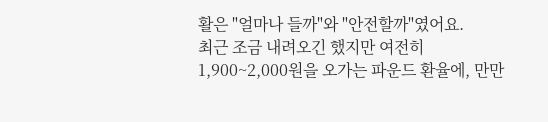활은 "얼마나 들까"와 "안전할까"였어요.
최근 조금 내려오긴 했지만 여전히 1,900~2,000원을 오가는 파운드 환율에, 만만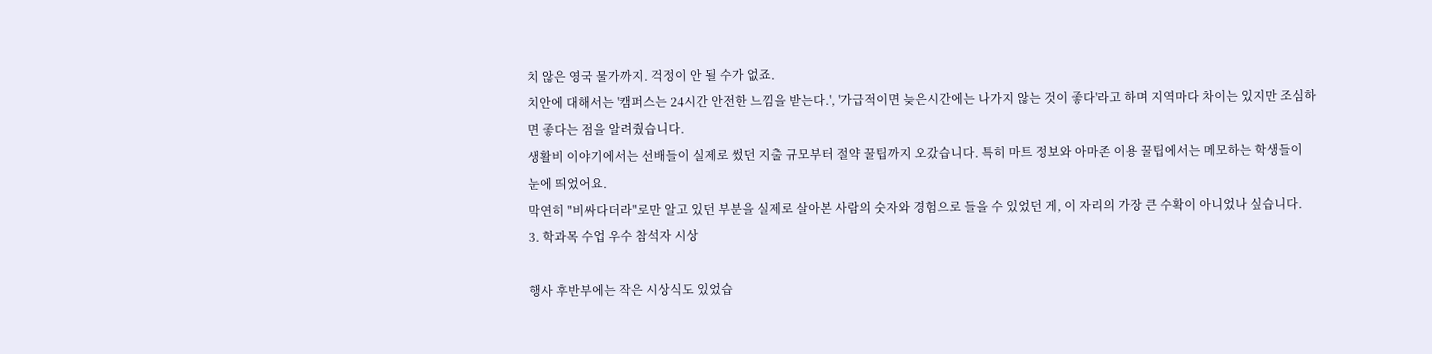치 않은 영국 물가까지. 걱정이 안 될 수가 없죠.
치안에 대해서는 '캠퍼스는 24시간 안전한 느낌을 받는다.', '가급적이면 늦은시간에는 나가지 않는 것이 좋다'라고 하며 지역마다 차이는 있지만 조심하면 좋다는 점을 알려줬습니다.
생활비 이야기에서는 선배들이 실제로 썼던 지출 규모부터 절약 꿀팁까지 오갔습니다. 특히 마트 정보와 아마존 이용 꿀팁에서는 메모하는 학생들이 눈에 띄었어요.
막연히 "비싸다더라"로만 알고 있던 부분을 실제로 살아본 사람의 숫자와 경험으로 들을 수 있었던 게, 이 자리의 가장 큰 수확이 아니었나 싶습니다.
3. 학과목 수업 우수 참석자 시상

행사 후반부에는 작은 시상식도 있었습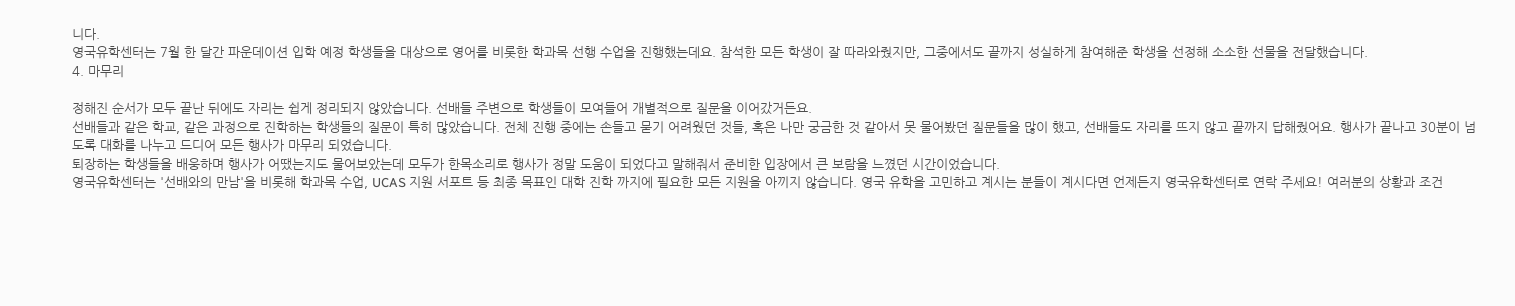니다.
영국유학센터는 7월 한 달간 파운데이션 입학 예정 학생들을 대상으로 영어를 비롯한 학과목 선행 수업을 진행했는데요. 참석한 모든 학생이 잘 따라와줬지만, 그중에서도 끝까지 성실하게 참여해준 학생을 선정해 소소한 선물을 전달했습니다.
4. 마무리

정해진 순서가 모두 끝난 뒤에도 자리는 쉽게 정리되지 않았습니다. 선배들 주변으로 학생들이 모여들어 개별적으로 질문을 이어갔거든요.
선배들과 같은 학교, 같은 과정으로 진학하는 학생들의 질문이 특히 많았습니다. 전체 진행 중에는 손들고 묻기 어려웠던 것들, 혹은 나만 궁금한 것 같아서 못 물어봤던 질문들을 많이 했고, 선배들도 자리를 뜨지 않고 끝까지 답해줬어요. 행사가 끝나고 30분이 넘도록 대화를 나누고 드디어 모든 행사가 마무리 되었습니다.
퇴장하는 학생들을 배웅하며 행사가 어땠는지도 물어보았는데 모두가 한목소리로 행사가 정말 도움이 되었다고 말해줘서 준비한 입장에서 큰 보람을 느꼈던 시간이었습니다.
영국유학센터는 '선배와의 만남'을 비롯해 학과목 수업, UCAS 지원 서포트 등 최종 목표인 대학 진학 까지에 필요한 모든 지원을 아끼지 않습니다. 영국 유학을 고민하고 계시는 분들이 계시다면 언제든지 영국유학센터로 연락 주세요! 여러분의 상황과 조건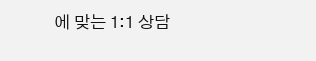에 맞는 1:1 상담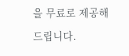을 무료로 제공해드립니다.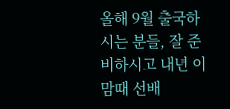올해 9월 출국하시는 분들, 잘 준비하시고 내년 이맘때 선배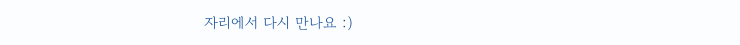자리에서 다시 만나요 :)